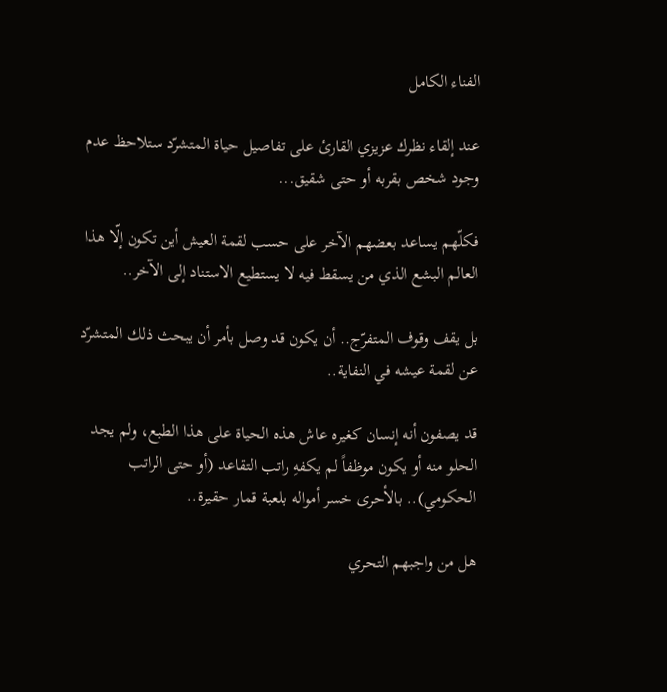الفناء الكامل

عند إلقاء نظرك عزيزي القارئ على تفاصيل حياة المتشرّد ستلاحظ عدم وجود شخص بقربه أو حتى شقيق...

فكلّهم يساعد بعضهم الآخر على حسب لقمة العيش أين تكون إلّا هذا العالم البشع الذي من يسقط فيه لا يستطيع الاستناد إلى الآخر..

بل يقف وقوف المتفرّج.. أن يكون قد وصل بأمر أن يبحث ذلك المتشرّد عن لقمة عيشه في النفاية..

قد يصفون أنه إنسان كغيره عاش هذه الحياة على هذا الطبع، ولم يجد الحلو منه أو يكون موظفاً لم يكفهِ راتب التقاعد (أو حتى الراتب الحكومي).. بالأحرى خسر أمواله بلعبة قمار حقيرة..

هل من واجبهم التحري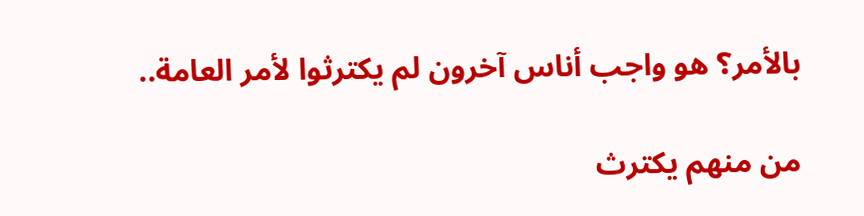بالأمر؟ هو واجب أناس آخرون لم يكترثوا لأمر العامة..

من منهم يكترث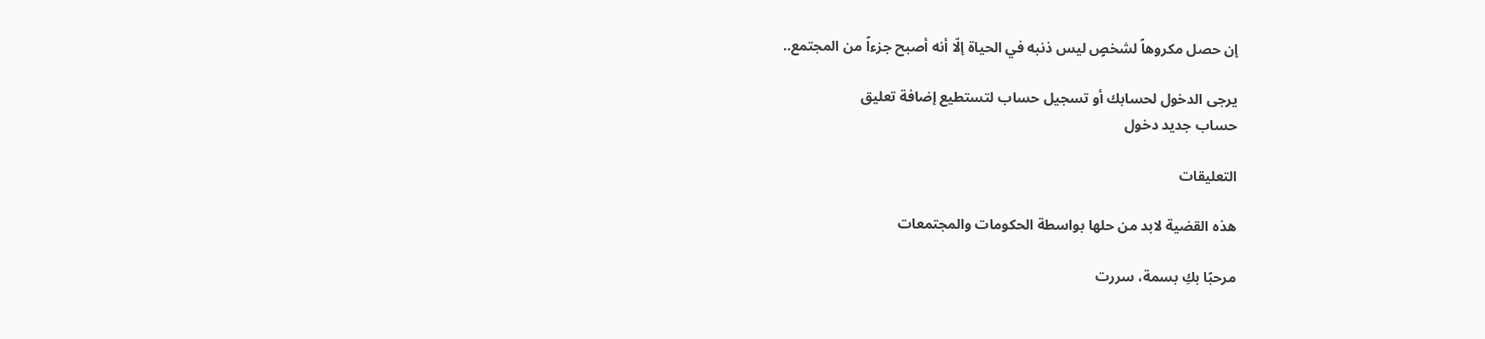إن حصل مكروهاً لشخصٍ ليس ذنبه في الحياة إلّا أنه أصبح جزءاً من المجتمع..

يرجى الدخول لحسابك أو تسجيل حساب لتستطيع إضافة تعليق
حساب جديد دخول

التعليقات

هذه القضية لابد من حلها بواسطة الحكومات والمجتمعات

مرحبًا بكِ بسمة، سررت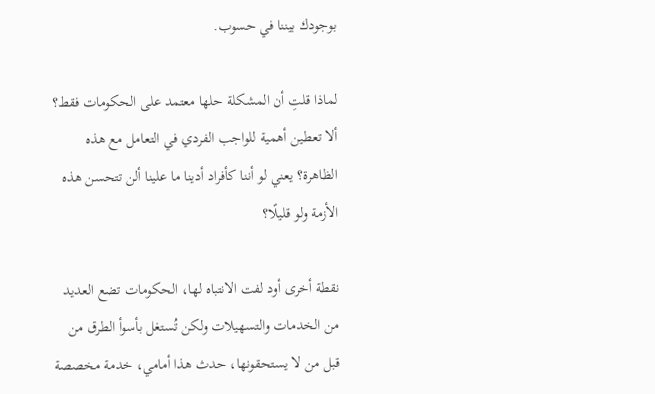بوجودك بيننا في حسوب.

لماذا قلتِ أن المشكلة حلها معتمد على الحكومات فقط؟ ألا تعطين أهمية للواجب الفردي في التعامل مع هذه الظاهرة؟ يعني لو أننا كأفراد أدينا ما علينا ألن تتحسن هذه الأزمة ولو قليلًا؟

نقطة أخرى أود لفت الانتباه لها، الحكومات تضع العديد من الخدمات والتسهيلات ولكن تُستغل بأسوأ الطرق من قبل من لا يستحقونها، حدث هذا أمامي، خدمة مخصصة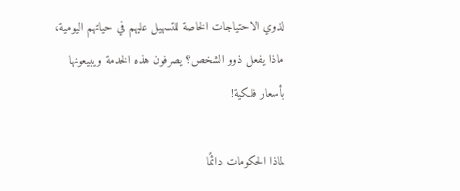لذوي الاحتياجات الخاصة للتسهيل عليهم في حياتهم اليومية، ماذا يفعل ذوو الشخص؟ يصرفون هذه الخدمة ويبيعونها بأسعار فلكية!

لماذا الحكومات دائمًا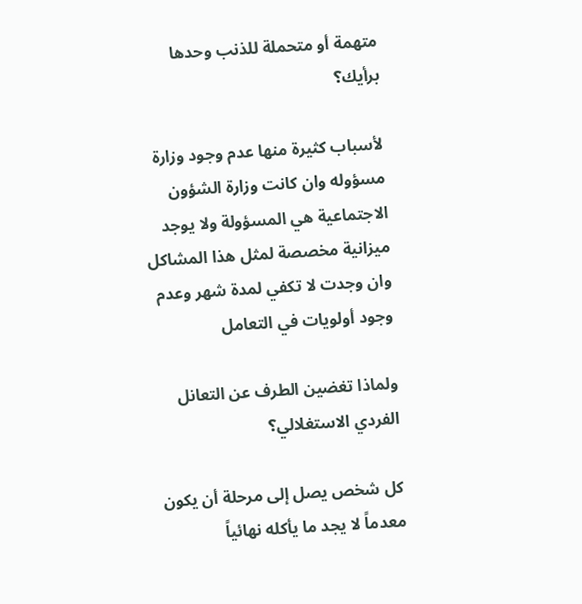متهمة أو متحملة للذنب وحدها برأيك؟

لأسباب كثيرة منها عدم وجود وزارة مسؤوله وان كانت وزارة الشؤون الاجتماعية هي المسؤولة ولا يوجد ميزانية مخصصة لمثل هذا المشاكل وان وجدت لا تكفي لمدة شهر وعدم وجود أولويات في التعامل

ولماذا تغضين الطرف عن التعانل الفردي الاستغلالي؟

كل شخص يصل إلى مرحلة أن يكون معدماً لا يجد ما يأكله نهائياً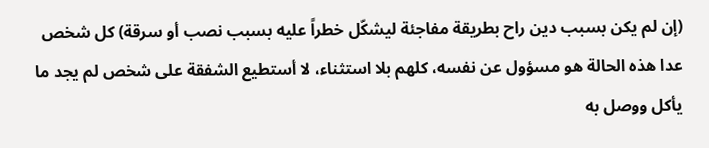(إن لم يكن بسبب دين راح بطريقة مفاجئة ليشكّل خطراً عليه بسبب نصب أو سرقة) كل شخص عدا هذه الحالة هو مسؤول عن نفسه، كلهم بلا استثناء، لا أستطيع الشفقة على شخص لم يجد ما يأكل ووصل به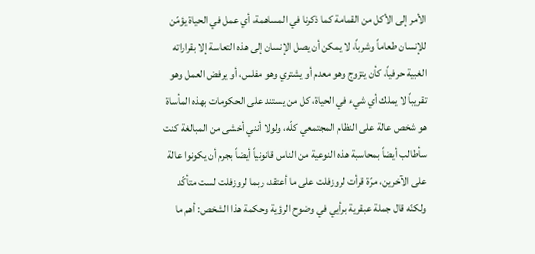الأمر إلى الأكل من القمامة كما ذكرنا في المساهمة، أي عمل في الحياة يؤمّن للإنسان طعاماً وشرباً، لا يمكن أن يصل الإنسان إلى هذه التعاسة إلا بقراراته الغبية حرفياً، كأن يتزوج وهو معدم أو يشتري وهو مفلس، أو يرفض العمل وهو تقريباً لا يملك أي شيء في الحياة، كل من يستند على الحكومات بهذه المأساة هو شخص عالة على النظام المجتمعي كلّه، ولولا أنني أخشى من المبالغة كنت سأطالب أيضاً بمحاسبة هذه النوعية من الناس قانونياً أيضاً بجرم أن يكونوا عالة على الآخرين، مرّة قرأت لروزفلت على ما أعتقد، ربما لروزفلت لست متأكّد ولكنّه قال جملة عبقرية برأيي في وضوح الرؤية وحكمة هذا الشخص: أهم ما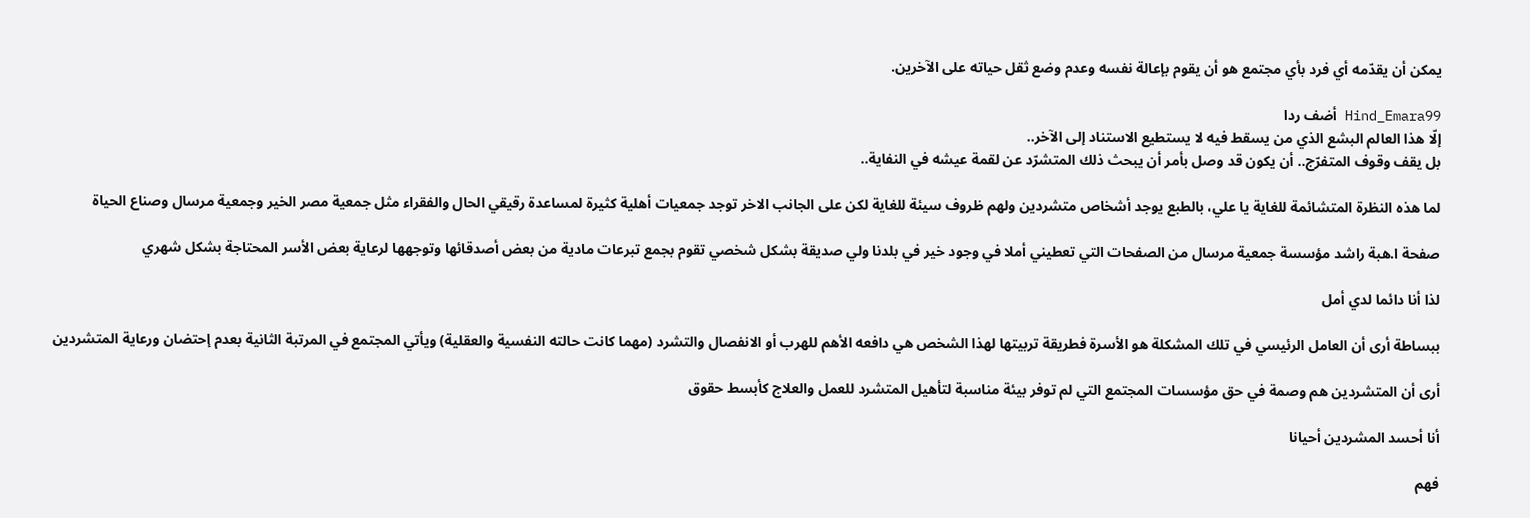يمكن أن يقدّمه أي فرد بأي مجتمع هو أن يقوم بإعالة نفسه وعدم وضع ثقل حياته على الآخرين.

Hind_Emara99 أضف ردا
إلّا هذا العالم البشع الذي من يسقط فيه لا يستطيع الاستناد إلى الآخر..
بل يقف وقوف المتفرّج.. أن يكون قد وصل بأمر أن يبحث ذلك المتشرّد عن لقمة عيشه في النفاية..

لما هذه النظرة المتشائمة للغاية يا علي، بالطبع يوجد أشخاص متشردين ولهم ظروف سيئة للغاية لكن على الجانب الاخر توجد جمعيات أهلية كثيرة لمساعدة رقيقي الحال والفقراء مثل جمعية مصر الخير وجمعية مرسال وصناع الحياة

صفحة ا.هبة راشد مؤسسة جمعية مرسال من الصفحات التي تعطيني أملا في وجود خير في بلدنا ولي صديقة بشكل شخصي تقوم بجمع تبرعات مادية من بعض أصدقائها وتوجهها لرعاية بعض الأسر المحتاجة بشكل شهري

لذا أنا دائما لدي أمل

ببساطة أرى أن العامل الرئيسي في تلك المشكلة هو الأسرة فطريقة تربيتها لهذا الشخص هي دافعه الأهم للهرب أو الانفصال والتشرد (مهما كانت حالته النفسية والعقلية) ويأتي المجتمع في المرتبة الثانية بعدم إحتضان ورعاية المتشردين

أرى أن المتشردين هم وصمة في حق مؤسسات المجتمع التي لم توفر بيئة مناسبة لتأهيل المتشرد للعمل والعلاج كأبسط حقوق

أنا أحسد المشردين أحيانا

فهم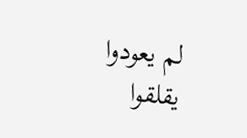لم يعودوا يقلقوا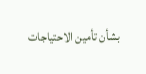بشأن تأمين الاحتياجات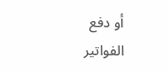أو دفع الفواتير